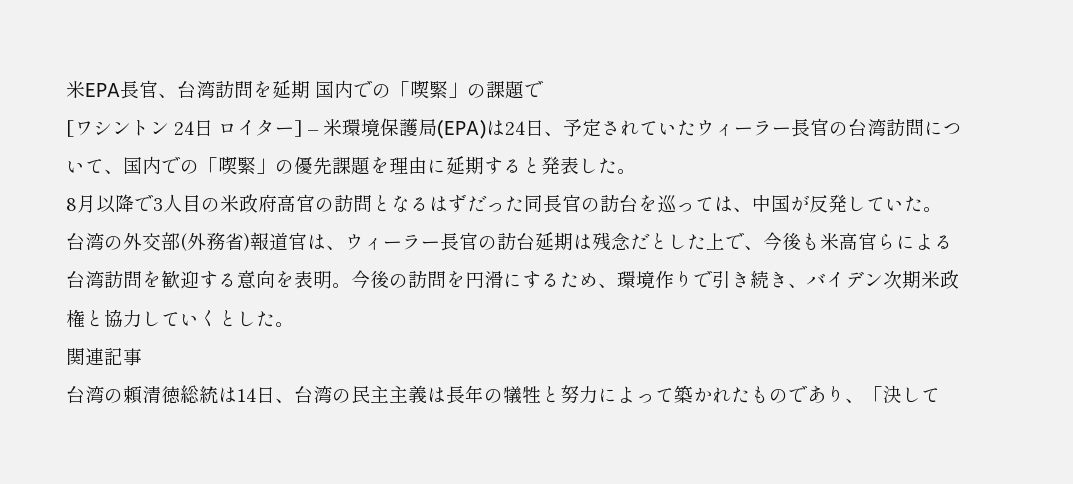米EPA長官、台湾訪問を延期 国内での「喫緊」の課題で
[ワシントン 24日 ロイター] – 米環境保護局(EPA)は24日、予定されていたウィーラー長官の台湾訪問について、国内での「喫緊」の優先課題を理由に延期すると発表した。
8月以降で3人目の米政府高官の訪問となるはずだった同長官の訪台を巡っては、中国が反発していた。
台湾の外交部(外務省)報道官は、ウィーラー長官の訪台延期は残念だとした上で、今後も米高官らによる台湾訪問を歓迎する意向を表明。今後の訪問を円滑にするため、環境作りで引き続き、バイデン次期米政権と協力していくとした。
関連記事
台湾の頼清徳総統は14日、台湾の民主主義は長年の犠牲と努力によって築かれたものであり、「決して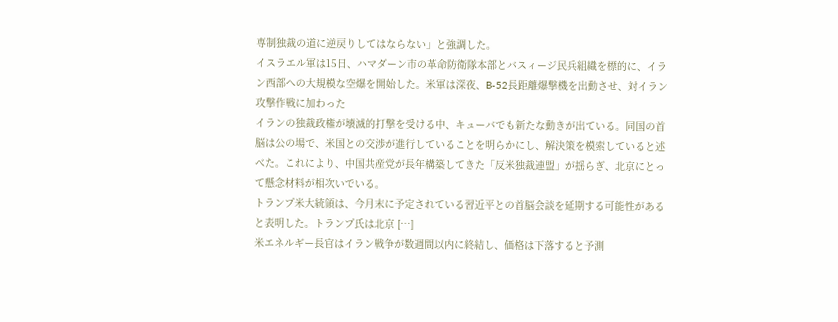専制独裁の道に逆戻りしてはならない」と強調した。
イスラエル軍は15日、ハマダーン市の革命防衛隊本部とバスィージ民兵組織を標的に、イラン西部への大規模な空爆を開始した。米軍は深夜、B-52長距離爆撃機を出動させ、対イラン攻撃作戦に加わった
イランの独裁政権が壊滅的打撃を受ける中、キューバでも新たな動きが出ている。同国の首脳は公の場で、米国との交渉が進行していることを明らかにし、解決策を模索していると述べた。これにより、中国共産党が長年構築してきた「反米独裁連盟」が揺らぎ、北京にとって懸念材料が相次いでいる。
トランプ米大統領は、今月末に予定されている習近平との首脳会談を延期する可能性があると表明した。トランプ氏は北京 […]
米エネルギー長官はイラン戦争が数週間以内に終結し、価格は下落すると予測